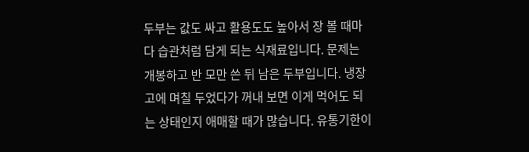두부는 값도 싸고 활용도도 높아서 장 볼 때마다 습관처럼 담게 되는 식재료입니다. 문제는 개봉하고 반 모만 쓴 뒤 남은 두부입니다. 냉장고에 며칠 두었다가 꺼내 보면 이게 먹어도 되는 상태인지 애매할 때가 많습니다. 유통기한이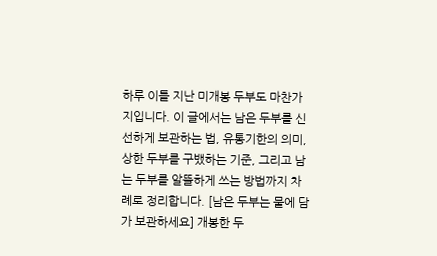하루 이틀 지난 미개봉 두부도 마찬가지입니다. 이 글에서는 남은 두부를 신선하게 보관하는 법, 유통기한의 의미, 상한 두부를 구뱄하는 기준, 그리고 남는 두부를 알뜰하게 쓰는 방법까지 차례로 정리합니다. [남은 두부는 물에 담가 보관하세요] 개봉한 두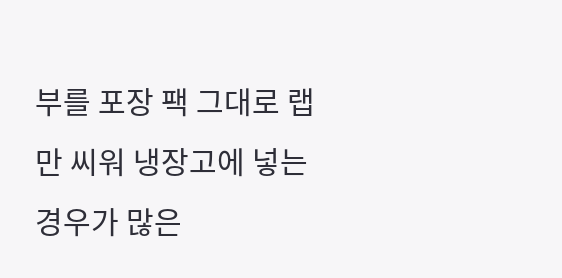부를 포장 팩 그대로 랩만 씨워 냉장고에 넣는 경우가 많은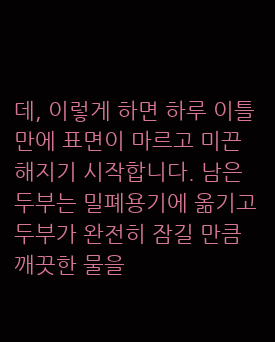데, 이렇게 하면 하루 이틀 만에 표면이 마르고 미끈해지기 시작합니다. 남은 두부는 밀폐용기에 옮기고 두부가 완전히 잠길 만큼 깨끗한 물을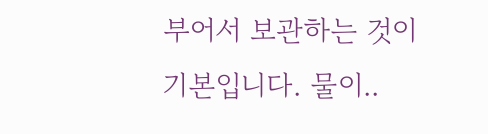부어서 보관하는 것이 기본입니다. 물이..